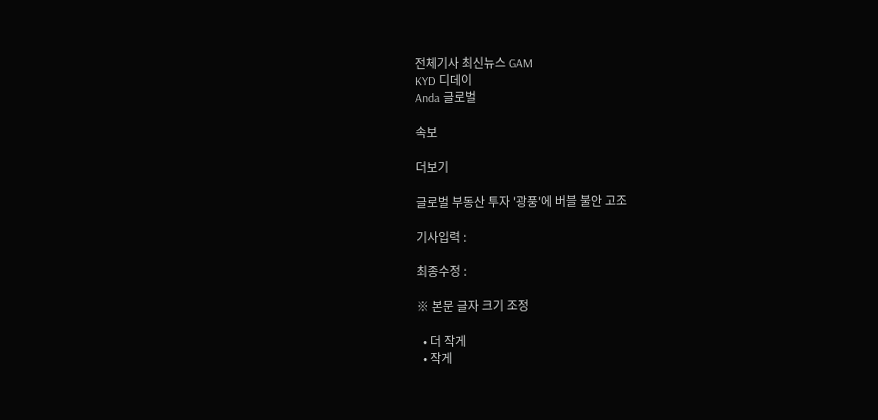전체기사 최신뉴스 GAM
KYD 디데이
Anda 글로벌

속보

더보기

글로벌 부동산 투자 '광풍'에 버블 불안 고조

기사입력 :

최종수정 :

※ 본문 글자 크기 조정

  • 더 작게
  • 작게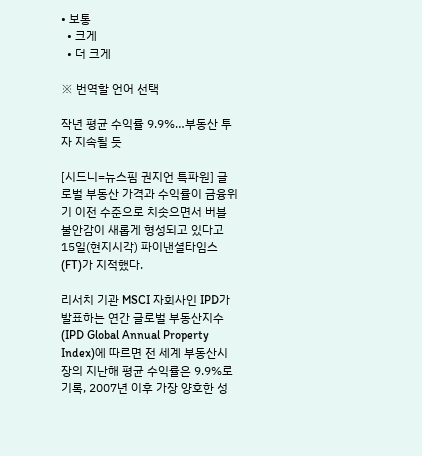• 보통
  • 크게
  • 더 크게

※ 번역할 언어 선택

작년 평균 수익률 9.9%…부동산 투자 지속될 듯

[시드니=뉴스핌 권지언 특파원] 글로벌 부동산 가격과 수익률이 금융위기 이전 수준으로 치솟으면서 버블 불안감이 새롭게 형성되고 있다고 15일(현지시각) 파이낸셜타임스(FT)가 지적했다.

리서치 기관 MSCI 자회사인 IPD가 발표하는 연간 글로벌 부동산지수(IPD Global Annual Property Index)에 따르면 전 세계 부동산시장의 지난해 평균 수익률은 9.9%로 기록, 2007년 이후 가장 양호한 성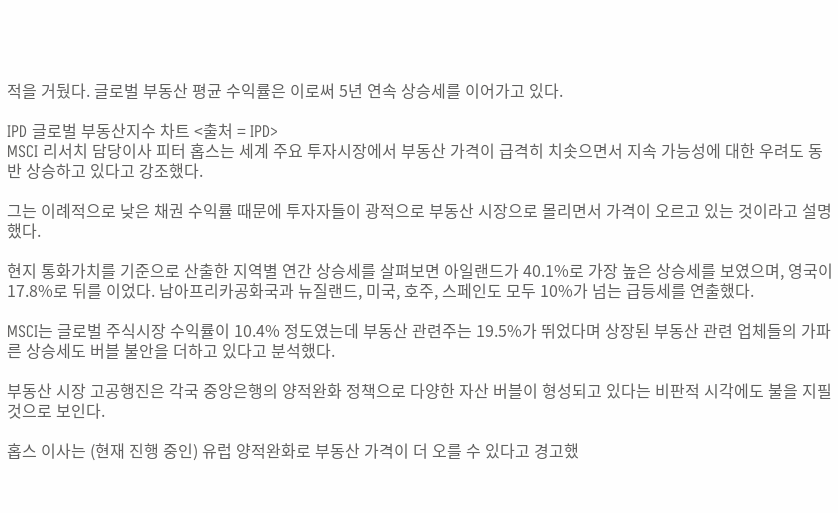적을 거뒀다. 글로벌 부동산 평균 수익률은 이로써 5년 연속 상승세를 이어가고 있다.

IPD 글로벌 부동산지수 차트 <출처 = IPD>
MSCI 리서치 담당이사 피터 홉스는 세계 주요 투자시장에서 부동산 가격이 급격히 치솟으면서 지속 가능성에 대한 우려도 동반 상승하고 있다고 강조했다.

그는 이례적으로 낮은 채권 수익률 때문에 투자자들이 광적으로 부동산 시장으로 몰리면서 가격이 오르고 있는 것이라고 설명했다.

현지 통화가치를 기준으로 산출한 지역별 연간 상승세를 살펴보면 아일랜드가 40.1%로 가장 높은 상승세를 보였으며, 영국이 17.8%로 뒤를 이었다. 남아프리카공화국과 뉴질랜드, 미국, 호주, 스페인도 모두 10%가 넘는 급등세를 연출했다.

MSCI는 글로벌 주식시장 수익률이 10.4% 정도였는데 부동산 관련주는 19.5%가 뛰었다며 상장된 부동산 관련 업체들의 가파른 상승세도 버블 불안을 더하고 있다고 분석했다.

부동산 시장 고공행진은 각국 중앙은행의 양적완화 정책으로 다양한 자산 버블이 형성되고 있다는 비판적 시각에도 불을 지필 것으로 보인다.

홉스 이사는 (현재 진행 중인) 유럽 양적완화로 부동산 가격이 더 오를 수 있다고 경고했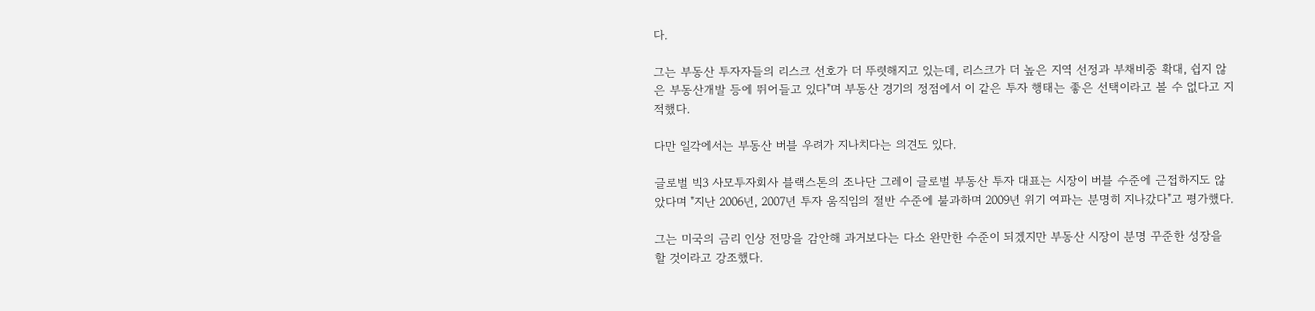다.

그는 부동산 투자자들의 리스크 선호가 더 뚜렷해지고 있는데, 리스크가 더 높은 지역 선정과 부채비중 확대, 쉽지 않은 부동산개발 등에 뛰어들고 있다"며 부동산 경기의 정점에서 이 같은 투자 행태는 좋은 선택이라고 볼 수 없다고 지적했다.

다만 일각에서는 부동산 버블 우려가 지나치다는 의견도 있다.

글로벌 빅3 사모투자회사 블랙스톤의 조나단 그레이 글로벌 부동산 투자 대표는 시장이 버블 수준에 근접하지도 않았다며 "지난 2006년, 2007년 투자 움직임의 절반 수준에 불과하며 2009년 위기 여파는 분명히 지나갔다"고 평가했다.

그는 미국의 금리 인상 전망을 감안해 과거보다는 다소 완만한 수준이 되겠지만 부동산 시장이 분명 꾸준한 성장을 할 것이라고 강조했다.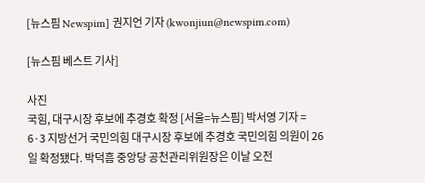[뉴스핌 Newspim] 권지언 기자 (kwonjiun@newspim.com)

[뉴스핌 베스트 기사]

사진
국힘, 대구시장 후보에 추경호 확정 [서울=뉴스핌] 박서영 기자 = 6·3 지방선거 국민의힘 대구시장 후보에 추경호 국민의힘 의원이 26일 확정됐다. 박덕흠 중앙당 공천관리위원장은 이날 오전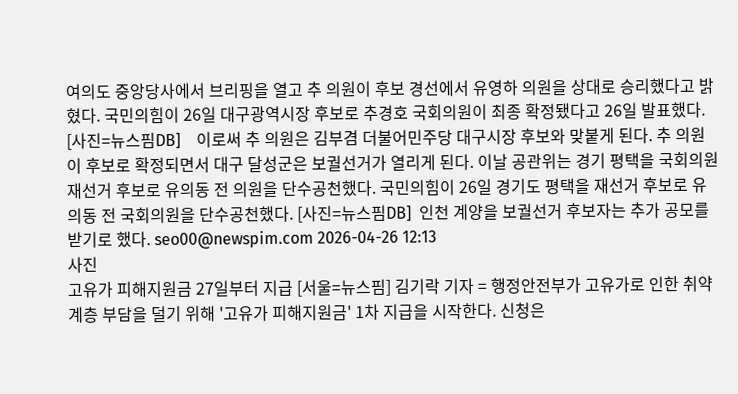여의도 중앙당사에서 브리핑을 열고 추 의원이 후보 경선에서 유영하 의원을 상대로 승리했다고 밝혔다. 국민의힘이 26일 대구광역시장 후보로 추경호 국회의원이 최종 확정됐다고 26일 발표했다. [사진=뉴스핌DB]    이로써 추 의원은 김부겸 더불어민주당 대구시장 후보와 맞붙게 된다. 추 의원이 후보로 확정되면서 대구 달성군은 보궐선거가 열리게 된다. 이날 공관위는 경기 평택을 국회의원 재선거 후보로 유의동 전 의원을 단수공천했다. 국민의힘이 26일 경기도 평택을 재선거 후보로 유의동 전 국회의원을 단수공천했다. [사진=뉴스핌DB]  인천 계양을 보궐선거 후보자는 추가 공모를 받기로 했다. seo00@newspim.com 2026-04-26 12:13
사진
고유가 피해지원금 27일부터 지급 [서울=뉴스핌] 김기락 기자 = 행정안전부가 고유가로 인한 취약계층 부담을 덜기 위해 '고유가 피해지원금' 1차 지급을 시작한다. 신청은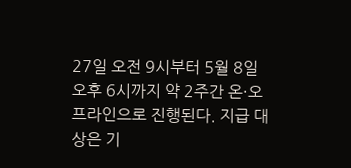27일 오전 9시부터 5월 8일 오후 6시까지 약 2주간 온·오프라인으로 진행된다. 지급 대상은 기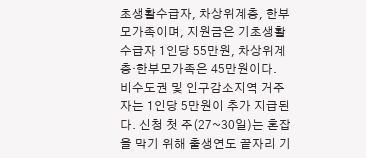초생활수급자, 차상위계층, 한부모가족이며, 지원금은 기초생활수급자 1인당 55만원, 차상위계층·한부모가족은 45만원이다. 비수도권 및 인구감소지역 거주자는 1인당 5만원이 추가 지급된다. 신청 첫 주(27~30일)는 혼잡을 막기 위해 출생연도 끝자리 기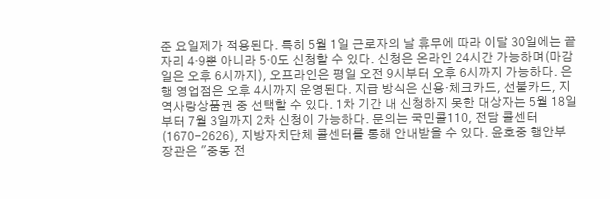준 요일제가 적용된다. 특히 5월 1일 근로자의 날 휴무에 따라 이달 30일에는 끝자리 4·9뿐 아니라 5·0도 신청할 수 있다. 신청은 온라인 24시간 가능하며(마감일은 오후 6시까지), 오프라인은 평일 오전 9시부터 오후 6시까지 가능하다. 은행 영업점은 오후 4시까지 운영된다. 지급 방식은 신용·체크카드, 선불카드, 지역사랑상품권 중 선택할 수 있다. 1차 기간 내 신청하지 못한 대상자는 5월 18일부터 7월 3일까지 2차 신청이 가능하다. 문의는 국민콜110, 전담 콜센터(1670-2626), 지방자치단체 콜센터를 통해 안내받을 수 있다. 윤호중 행안부 장관은 "중동 전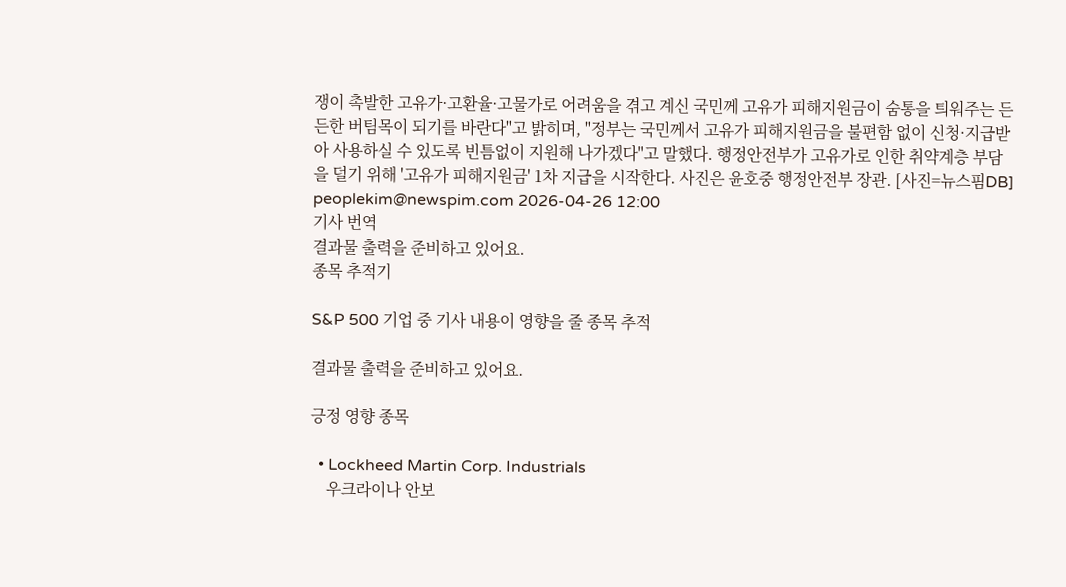쟁이 촉발한 고유가·고환율·고물가로 어려움을 겪고 계신 국민께 고유가 피해지원금이 숨통을 틔워주는 든든한 버팀목이 되기를 바란다"고 밝히며, "정부는 국민께서 고유가 피해지원금을 불편함 없이 신청·지급받아 사용하실 수 있도록 빈틈없이 지원해 나가겠다"고 말했다. 행정안전부가 고유가로 인한 취약계층 부담을 덜기 위해 '고유가 피해지원금' 1차 지급을 시작한다. 사진은 윤호중 행정안전부 장관. [사진=뉴스핌DB] peoplekim@newspim.com 2026-04-26 12:00
기사 번역
결과물 출력을 준비하고 있어요.
종목 추적기

S&P 500 기업 중 기사 내용이 영향을 줄 종목 추적

결과물 출력을 준비하고 있어요.

긍정 영향 종목

  • Lockheed Martin Corp. Industrials
    우크라이나 안보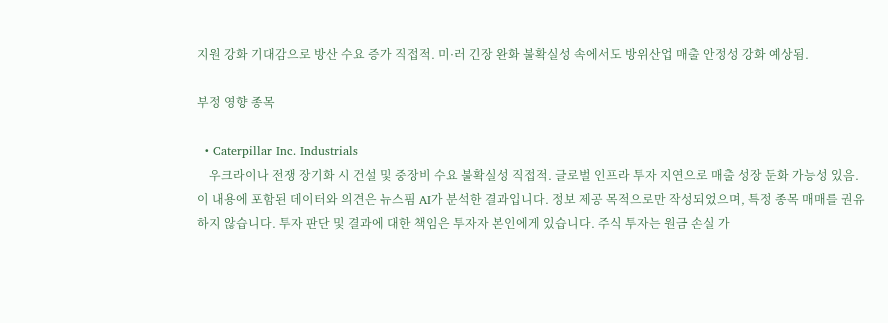지원 강화 기대감으로 방산 수요 증가 직접적. 미·러 긴장 완화 불확실성 속에서도 방위산업 매출 안정성 강화 예상됨.

부정 영향 종목

  • Caterpillar Inc. Industrials
    우크라이나 전쟁 장기화 시 건설 및 중장비 수요 불확실성 직접적. 글로벌 인프라 투자 지연으로 매출 성장 둔화 가능성 있음.
이 내용에 포함된 데이터와 의견은 뉴스핌 AI가 분석한 결과입니다. 정보 제공 목적으로만 작성되었으며, 특정 종목 매매를 권유하지 않습니다. 투자 판단 및 결과에 대한 책임은 투자자 본인에게 있습니다. 주식 투자는 원금 손실 가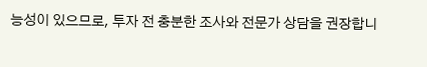능성이 있으므로, 투자 전 충분한 조사와 전문가 상담을 권장합니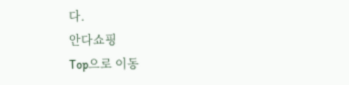다.
안다쇼핑
Top으로 이동